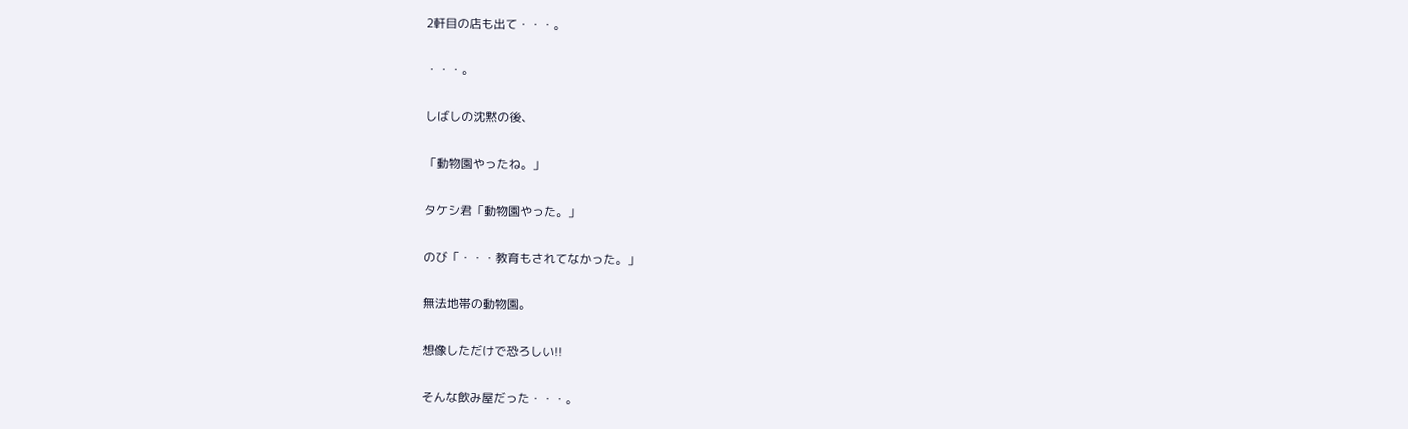2軒目の店も出て・・・。

・・・。

しばしの沈黙の後、

「動物園やったね。」

タケシ君「動物園やった。」

のび「・・・教育もされてなかった。」

無法地帯の動物園。

想像しただけで恐ろしい!!

そんな飲み屋だった・・・。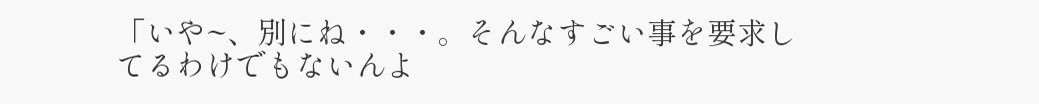「いや~、別にね・・・。そんなすごい事を要求してるわけでもないんよ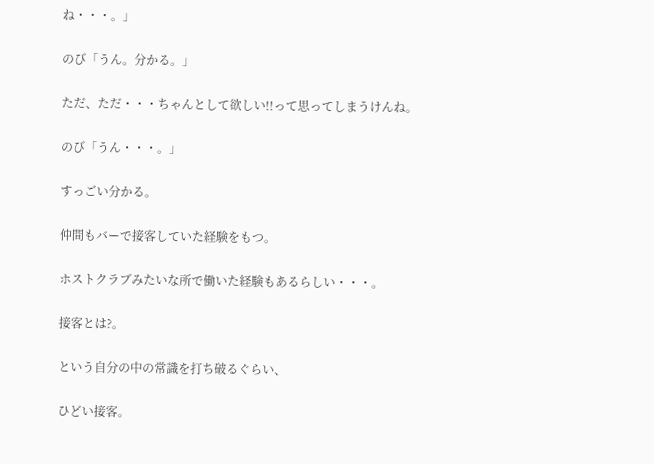ね・・・。」

のび「うん。分かる。」

ただ、ただ・・・ちゃんとして欲しい!!って思ってしまうけんね。

のび「うん・・・。」

すっごい分かる。

仲間もバーで接客していた経験をもつ。

ホストクラブみたいな所で働いた経験もあるらしい・・・。

接客とは?。

という自分の中の常識を打ち破るぐらい、

ひどい接客。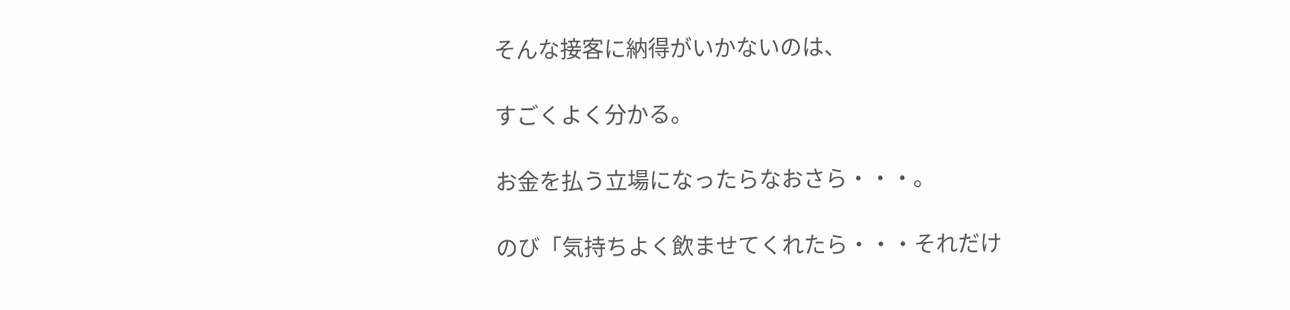そんな接客に納得がいかないのは、

すごくよく分かる。

お金を払う立場になったらなおさら・・・。

のび「気持ちよく飲ませてくれたら・・・それだけ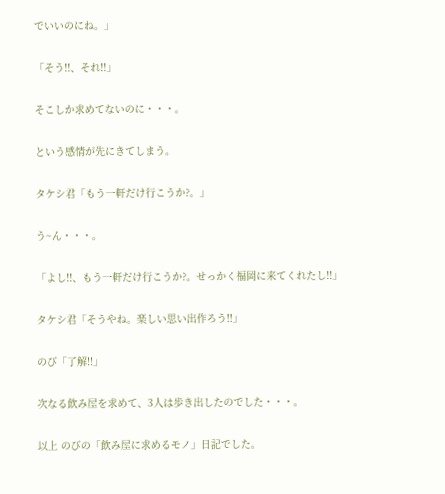でいいのにね。」

「そう!!、それ!!」

そこしか求めてないのに・・・。

という感情が先にきてしまう。

タケシ君「もう一軒だけ行こうか?。」

う~ん・・・。

「よし!!、もう一軒だけ行こうか?。せっかく福岡に来てくれたし!!」

タケシ君「そうやね。楽しい思い出作ろう!!」

のび「了解!!」

次なる飲み屋を求めて、3人は歩き出したのでした・・・。

以上 のびの「飲み屋に求めるモノ」日記でした。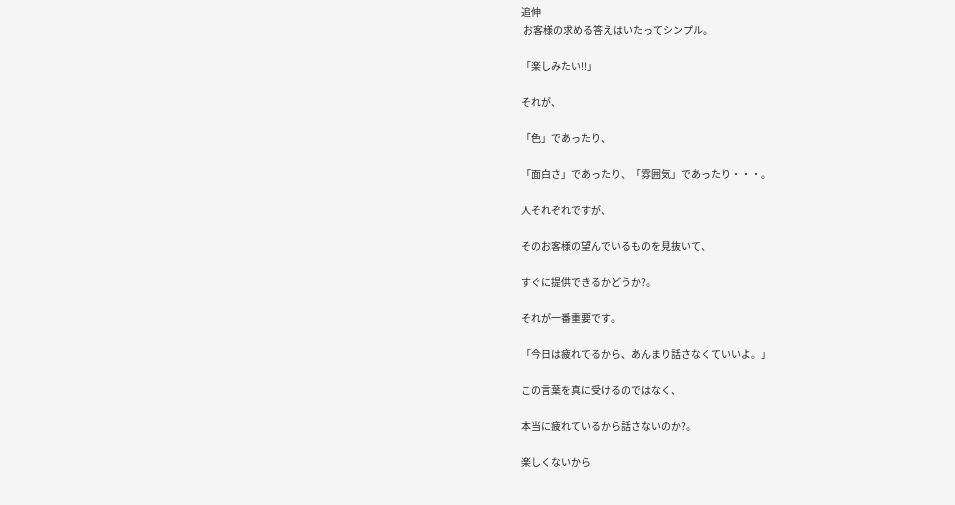追伸
 お客様の求める答えはいたってシンプル。

「楽しみたい!!」

それが、

「色」であったり、

「面白さ」であったり、「雰囲気」であったり・・・。

人それぞれですが、

そのお客様の望んでいるものを見抜いて、

すぐに提供できるかどうか?。

それが一番重要です。

「今日は疲れてるから、あんまり話さなくていいよ。」

この言葉を真に受けるのではなく、

本当に疲れているから話さないのか?。

楽しくないから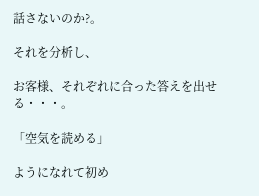話さないのか?。

それを分析し、

お客様、それぞれに合った答えを出せる・・・。

「空気を読める」

ようになれて初め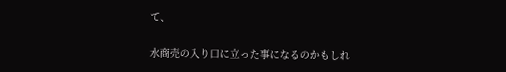て、

水商売の入り口に立った事になるのかもしれ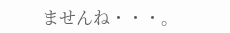ませんね・・・。